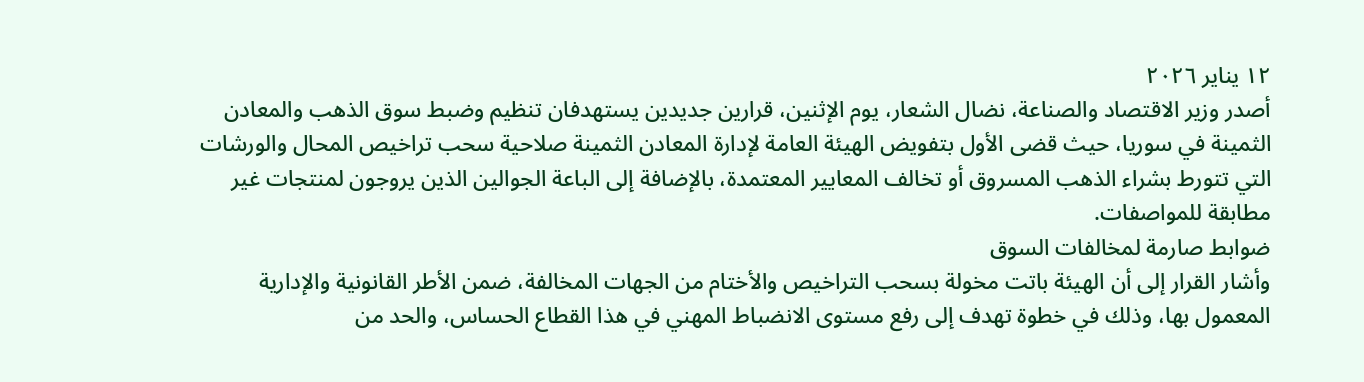١٢ يناير ٢٠٢٦
أصدر وزير الاقتصاد والصناعة، نضال الشعار، يوم الإثنين، قرارين جديدين يستهدفان تنظيم وضبط سوق الذهب والمعادن الثمينة في سوريا، حيث قضى الأول بتفويض الهيئة العامة لإدارة المعادن الثمينة صلاحية سحب تراخيص المحال والورشات التي تتورط بشراء الذهب المسروق أو تخالف المعايير المعتمدة، بالإضافة إلى الباعة الجوالين الذين يروجون لمنتجات غير مطابقة للمواصفات.
ضوابط صارمة لمخالفات السوق
وأشار القرار إلى أن الهيئة باتت مخولة بسحب التراخيص والأختام من الجهات المخالفة، ضمن الأطر القانونية والإدارية المعمول بها، وذلك في خطوة تهدف إلى رفع مستوى الانضباط المهني في هذا القطاع الحساس، والحد من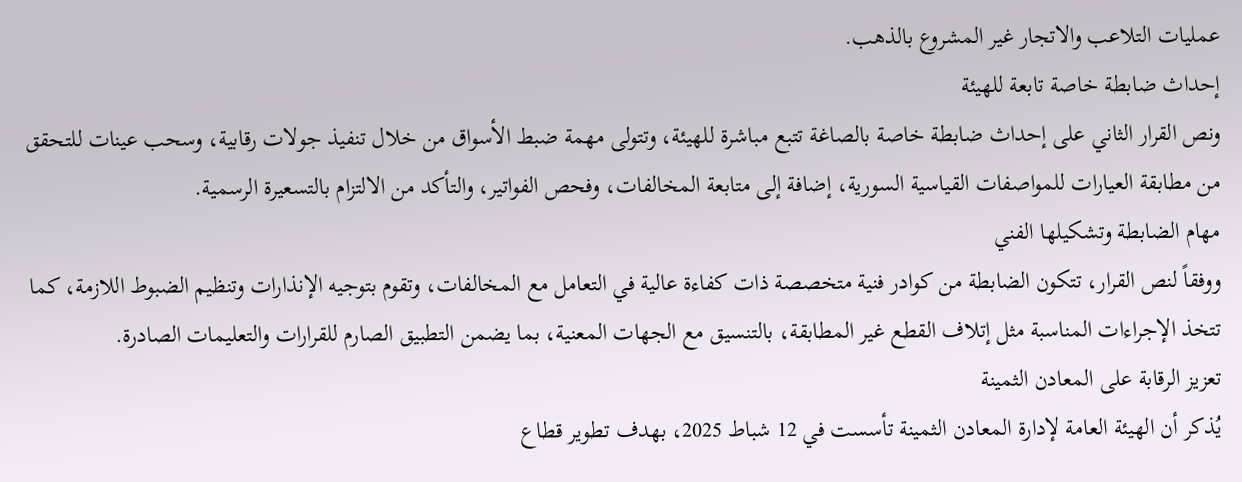عمليات التلاعب والاتجار غير المشروع بالذهب.
إحداث ضابطة خاصة تابعة للهيئة
ونص القرار الثاني على إحداث ضابطة خاصة بالصاغة تتبع مباشرة للهيئة، وتتولى مهمة ضبط الأسواق من خلال تنفيذ جولات رقابية، وسحب عينات للتحقق من مطابقة العيارات للمواصفات القياسية السورية، إضافة إلى متابعة المخالفات، وفحص الفواتير، والتأكد من الالتزام بالتسعيرة الرسمية.
مهام الضابطة وتشكيلها الفني
ووفقاً لنص القرار، تتكون الضابطة من كوادر فنية متخصصة ذات كفاءة عالية في التعامل مع المخالفات، وتقوم بتوجيه الإنذارات وتنظيم الضبوط اللازمة، كما تتخذ الإجراءات المناسبة مثل إتلاف القطع غير المطابقة، بالتنسيق مع الجهات المعنية، بما يضمن التطبيق الصارم للقرارات والتعليمات الصادرة.
تعزيز الرقابة على المعادن الثمينة
يُذكر أن الهيئة العامة لإدارة المعادن الثمينة تأسست في 12 شباط 2025، بهدف تطوير قطاع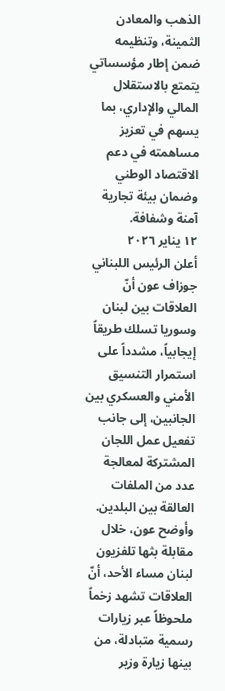الذهب والمعادن الثمينة، وتنظيمه ضمن إطار مؤسساتي يتمتع بالاستقلال المالي والإداري، بما يسهم في تعزيز مساهمته في دعم الاقتصاد الوطني وضمان بيئة تجارية آمنة وشفافة.
١٢ يناير ٢٠٢٦
أعلن الرئيس اللبناني جوزاف عون أنّ العلاقات بين لبنان وسوريا تسلك طريقاً إيجابياً، مشدداً على استمرار التنسيق الأمني والعسكري بين الجانبين، إلى جانب تفعيل عمل اللجان المشتركة لمعالجة عدد من الملفات العالقة بين البلدين.
وأوضح عون، خلال مقابلة بثها تلفزيون لبنان مساء الأحد، أنّ العلاقات تشهد زخماً ملحوظاً عبر زيارات رسمية متبادلة، من بينها زيارة وزير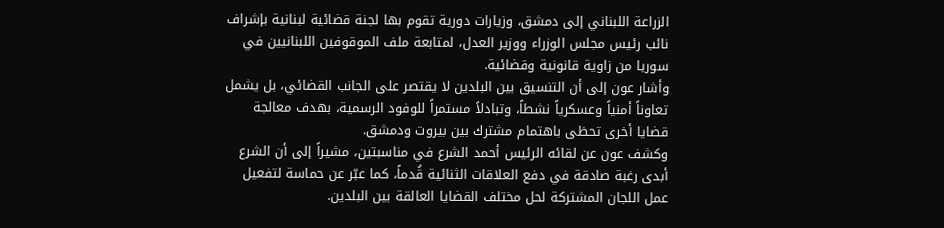الزراعة اللبناني إلى دمشق، وزيارات دورية تقوم بها لجنة قضائية لبنانية بإشراف نائب رئيس مجلس الوزراء ووزير العدل، لمتابعة ملف الموقوفين اللبنانيين في سوريا من زاوية قانونية وقضائية.
وأشار عون إلى أن التنسيق بين البلدين لا يقتصر على الجانب القضائي، بل يشمل تعاوناً أمنياً وعسكرياً نشطاً، وتبادلاً مستمراً للوفود الرسمية، بهدف معالجة قضايا أخرى تحظى باهتمام مشترك بين بيروت ودمشق.
وكشف عون عن لقائه الرئيس أحمد الشرع في مناسبتين، مشيراً إلى أن الشرع أبدى رغبة صادقة في دفع العلاقات الثنائية قُدماً، كما عبّر عن حماسة لتفعيل عمل اللجان المشتركة لحل مختلف القضايا العالقة بين البلدين.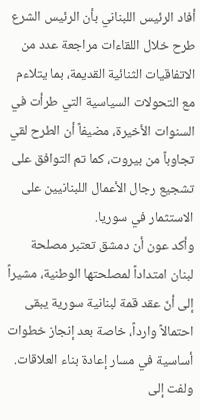أفاد الرئيس اللبناني بأن الرئيس الشرع طرح خلال اللقاءات مراجعة عدد من الاتفاقيات الثنائية القديمة، بما يتلاءم مع التحولات السياسية التي طرأت في السنوات الأخيرة، مضيفاً أن الطرح لقي تجاوباً من بيروت، كما تم التوافق على تشجيع رجال الأعمال اللبنانيين على الاستثمار في سوريا.
وأكد عون أن دمشق تعتبر مصلحة لبنان امتداداً لمصلحتها الوطنية، مشيراً إلى أنّ عقد قمة لبنانية سورية يبقى احتمالاً وارداً، خاصة بعد إنجاز خطوات أساسية في مسار إعادة بناء العلاقات. ولفت إلى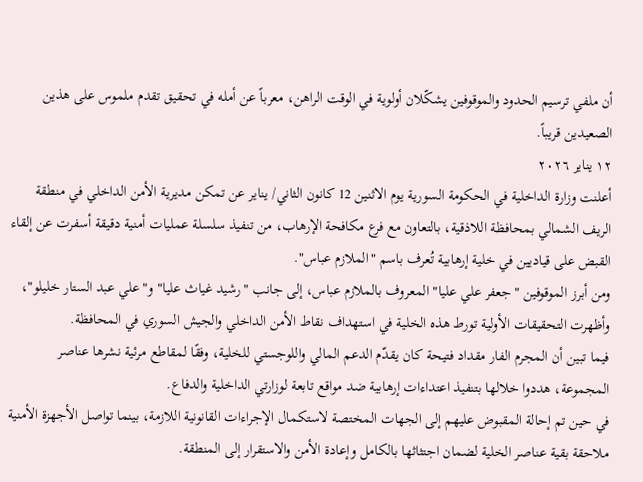أن ملفي ترسيم الحدود والموقوفين يشكّلان أولوية في الوقت الراهن، معرباً عن أمله في تحقيق تقدم ملموس على هذين الصعيدين قريباً.
١٢ يناير ٢٠٢٦
أعلنت وزارة الداخلية في الحكومة السورية يوم الاثنين 12 كانون الثاني/ يناير عن تمكن مديرية الأمن الداخلي في منطقة الريف الشمالي بمحافظة اللاذقية، بالتعاون مع فرع مكافحة الإرهاب، من تنفيذ سلسلة عمليات أمنية دقيقة أسفرت عن إلقاء القبض على قياديين في خلية إرهابية تُعرف باسم "الملازم عباس".
ومن أبرز الموقوفين "جعفر علي عليا" المعروف بالملازم عباس، إلى جانب "رشيد غياث عليا" و"علي عبد الستار خليلو"، وأظهرت التحقيقات الأولية تورط هذه الخلية في استهداف نقاط الأمن الداخلي والجيش السوري في المحافظة.
فيما تبين أن المجرم الفار مقداد فتيحة كان يقدّم الدعم المالي واللوجستي للخلية، وفقًا لمقاطع مرئية نشرها عناصر المجموعة، هددوا خلالها بتنفيذ اعتداءات إرهابية ضد مواقع تابعة لوزارتي الداخلية والدفاع.
في حين تم إحالة المقبوض عليهم إلى الجهات المختصة لاستكمال الإجراءات القانونية اللازمة، بينما تواصل الأجهزة الأمنية ملاحقة بقية عناصر الخلية لضمان اجتثاثها بالكامل وإعادة الأمن والاستقرار إلى المنطقة.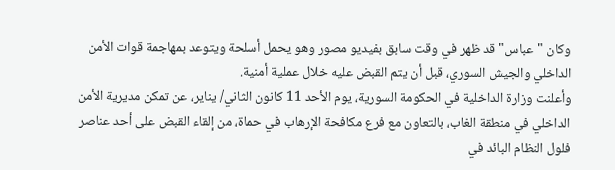وكان "عباس" قد ظهر في وقت سابق بفيديو مصور وهو يحمل أسلحة ويتوعد بمهاجمة قوات الأمن الداخلي والجيش السوري، قبل أن يتم القبض عليه خلال عملية أمنية.
وأعلنت وزارة الداخلية في الحكومة السورية، يوم الأحد 11 كانون الثاني/ يناير، عن تمكن مديرية الأمن الداخلي في منطقة الغاب، بالتعاون مع فرع مكافحة الإرهاب في حماة، من إلقاء القبض على أحد عناصر فلول النظام البائد في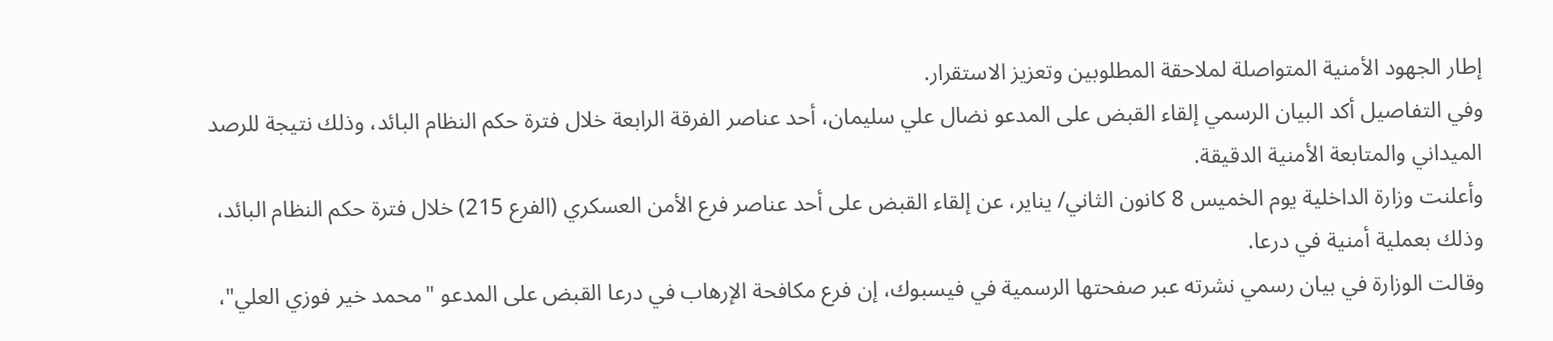إطار الجهود الأمنية المتواصلة لملاحقة المطلوبين وتعزيز الاستقرار.
وفي التفاصيل أكد البيان الرسمي إلقاء القبض على المدعو نضال علي سليمان، أحد عناصر الفرقة الرابعة خلال فترة حكم النظام البائد، وذلك نتيجة للرصد الميداني والمتابعة الأمنية الدقيقة.
وأعلنت وزارة الداخلية يوم الخميس 8 كانون الثاني/ يناير، عن إلقاء القبض على أحد عناصر فرع الأمن العسكري (الفرع 215) خلال فترة حكم النظام البائد، وذلك بعملية أمنية في درعا.
وقالت الوزارة في بيان رسمي نشرته عبر صفحتها الرسمية في فيسبوك، إن فرع مكافحة الإرهاب في درعا القبض على المدعو "محمد خير فوزي العلي"،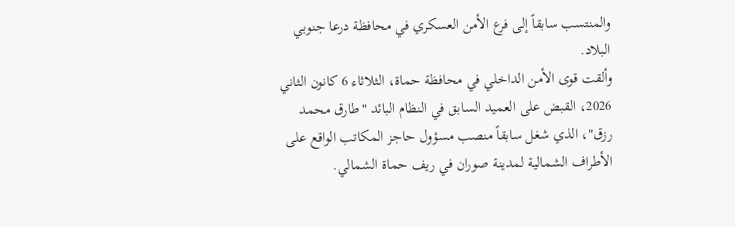والمنتسب سابقاً إلى فرع الأمن العسكري في محافظة درعا جنوبي البلاد.
وألقت قوى الأمن الداخلي في محافظة حماة، الثلاثاء 6 كانون الثاني 2026، القبض على العميد السابق في النظام البائد "طارق محمد رزق"، الذي شغل سابقاً منصب مسؤول حاجز المكاتب الواقع على الأطراف الشمالية لمدينة صوران في ريف حماة الشمالي.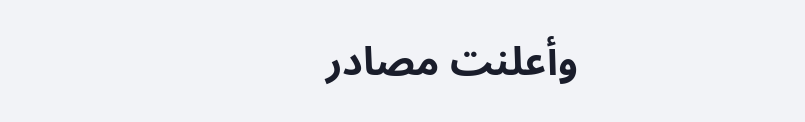وأعلنت مصادر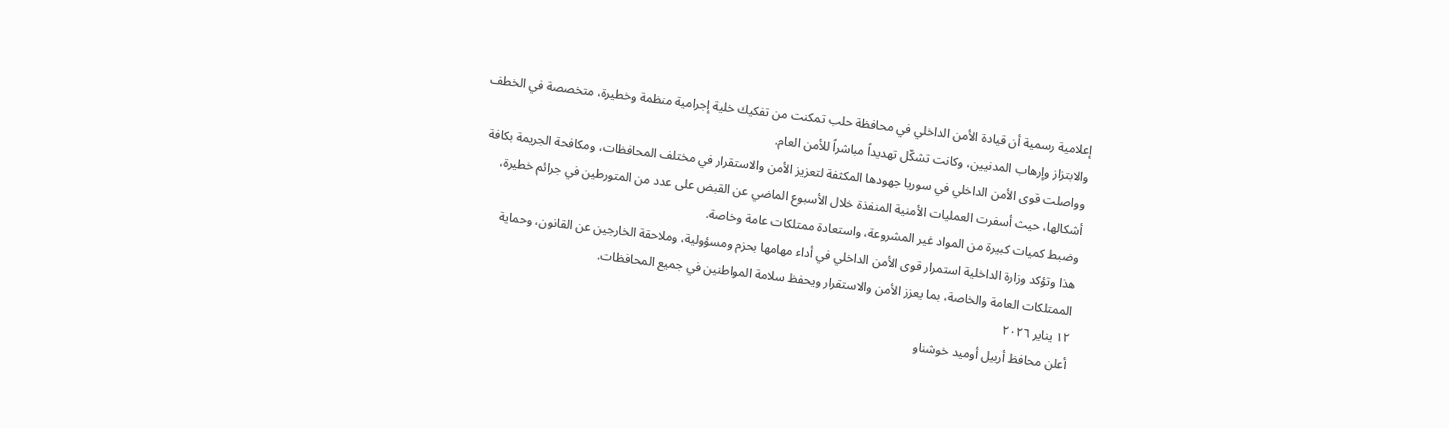إعلامية رسمية أن قيادة الأمن الداخلي في محافظة حلب تمكنت من تفكيك خلية إجرامية منظمة وخطيرة، متخصصة في الخطف والابتزاز وإرهاب المدنيين، وكانت تشكّل تهديداً مباشراً للأمن العام.
وواصلت قوى الأمن الداخلي في سوريا جهودها المكثفة لتعزيز الأمن والاستقرار في مختلف المحافظات، ومكافحة الجريمة بكافة أشكالها، حيث أسفرت العمليات الأمنية المنفذة خلال الأسبوع الماضي عن القبض على عدد من المتورطين في جرائم خطيرة، وضبط كميات كبيرة من المواد غير المشروعة، واستعادة ممتلكات عامة وخاصة.
هذا وتؤكد وزارة الداخلية استمرار قوى الأمن الداخلي في أداء مهامها بحزم ومسؤولية، وملاحقة الخارجين عن القانون، وحماية الممتلكات العامة والخاصة، بما يعزز الأمن والاستقرار ويحفظ سلامة المواطنين في جميع المحافظات.
١٢ يناير ٢٠٢٦
أعلن محافظ أربيل أوميد خوشناو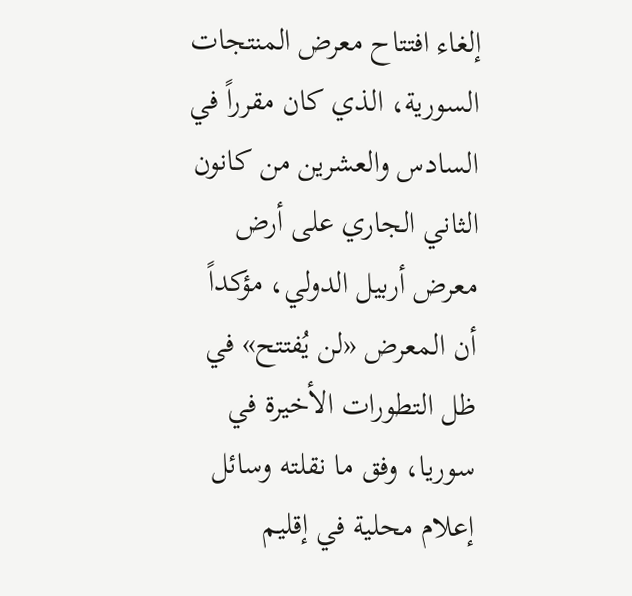إلغاء افتتاح معرض المنتجات السورية، الذي كان مقرراً في السادس والعشرين من كانون الثاني الجاري على أرض معرض أربيل الدولي، مؤكداً أن المعرض «لن يُفتتح» في ظل التطورات الأخيرة في سوريا، وفق ما نقلته وسائل إعلام محلية في إقليم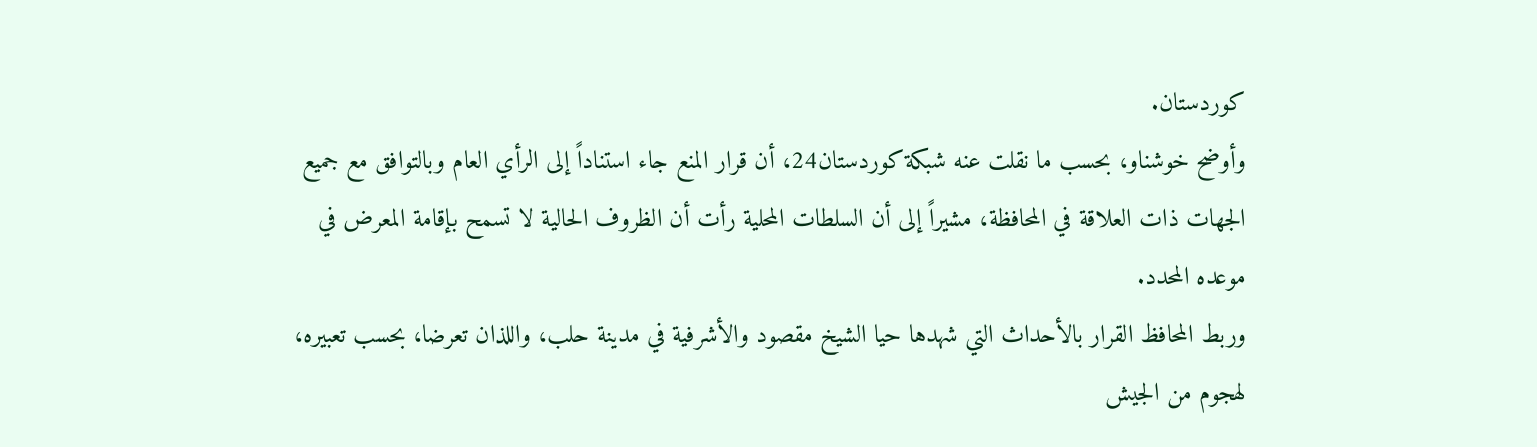كوردستان.
وأوضح خوشناو، بحسب ما نقلت عنه شبكة كوردستان24، أن قرار المنع جاء استناداً إلى الرأي العام وبالتوافق مع جميع الجهات ذات العلاقة في المحافظة، مشيراً إلى أن السلطات المحلية رأت أن الظروف الحالية لا تسمح بإقامة المعرض في موعده المحدد.
وربط المحافظ القرار بالأحداث التي شهدها حيا الشيخ مقصود والأشرفية في مدينة حلب، واللذان تعرضا، بحسب تعبيره، لهجوم من الجيش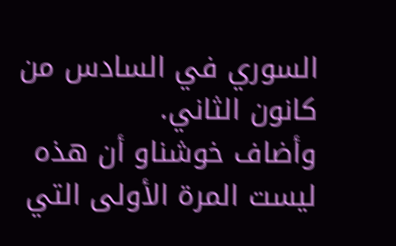السوري في السادس من كانون الثاني.
وأضاف خوشناو أن هذه ليست المرة الأولى التي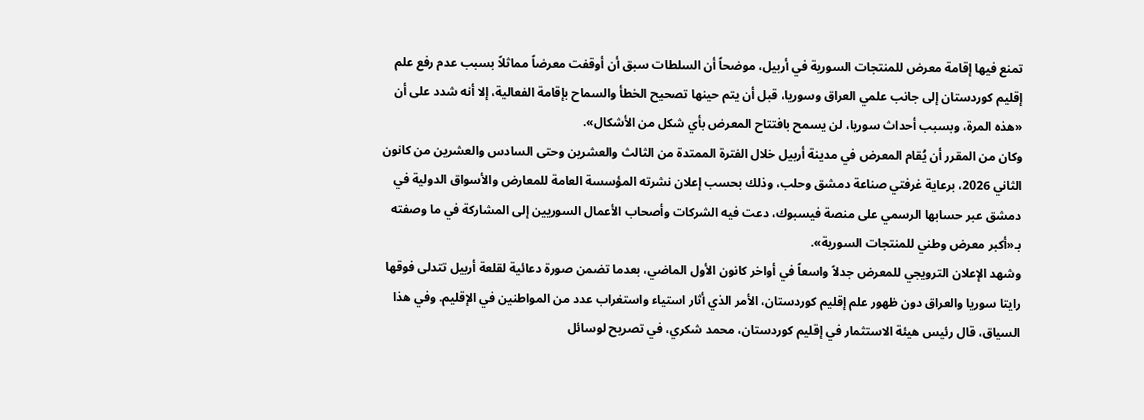تمنع فيها إقامة معرض للمنتجات السورية في أربيل، موضحاً أن السلطات سبق أن أوقفت معرضاً مماثلاً بسبب عدم رفع علم إقليم كوردستان إلى جانب علمي العراق وسوريا، قبل أن يتم حينها تصحيح الخطأ والسماح بإقامة الفعالية، إلا أنه شدد على أن «هذه المرة، وبسبب أحداث سوريا، لن يسمح بافتتاح المعرض بأي شكل من الأشكال».
وكان من المقرر أن يُقام المعرض في مدينة أربيل خلال الفترة الممتدة من الثالث والعشرين وحتى السادس والعشرين من كانون الثاني 2026، برعاية غرفتي صناعة دمشق وحلب، وذلك بحسب إعلان نشرته المؤسسة العامة للمعارض والأسواق الدولية في دمشق عبر حسابها الرسمي على منصة فيسبوك، دعت فيه الشركات وأصحاب الأعمال السوريين إلى المشاركة في ما وصفته بـ«أكبر معرض وطني للمنتجات السورية».
وشهد الإعلان الترويجي للمعرض جدلاً واسعاً في أواخر كانون الأول الماضي، بعدما تضمن صورة دعائية لقلعة أربيل تتدلى فوقها رايتا سوريا والعراق دون ظهور علم إقليم كوردستان، الأمر الذي أثار استياء واستغراب عدد من المواطنين في الإقليم. وفي هذا السياق، قال رئيس هيئة الاستثمار في إقليم كوردستان، محمد شكري، في تصريح لوسائل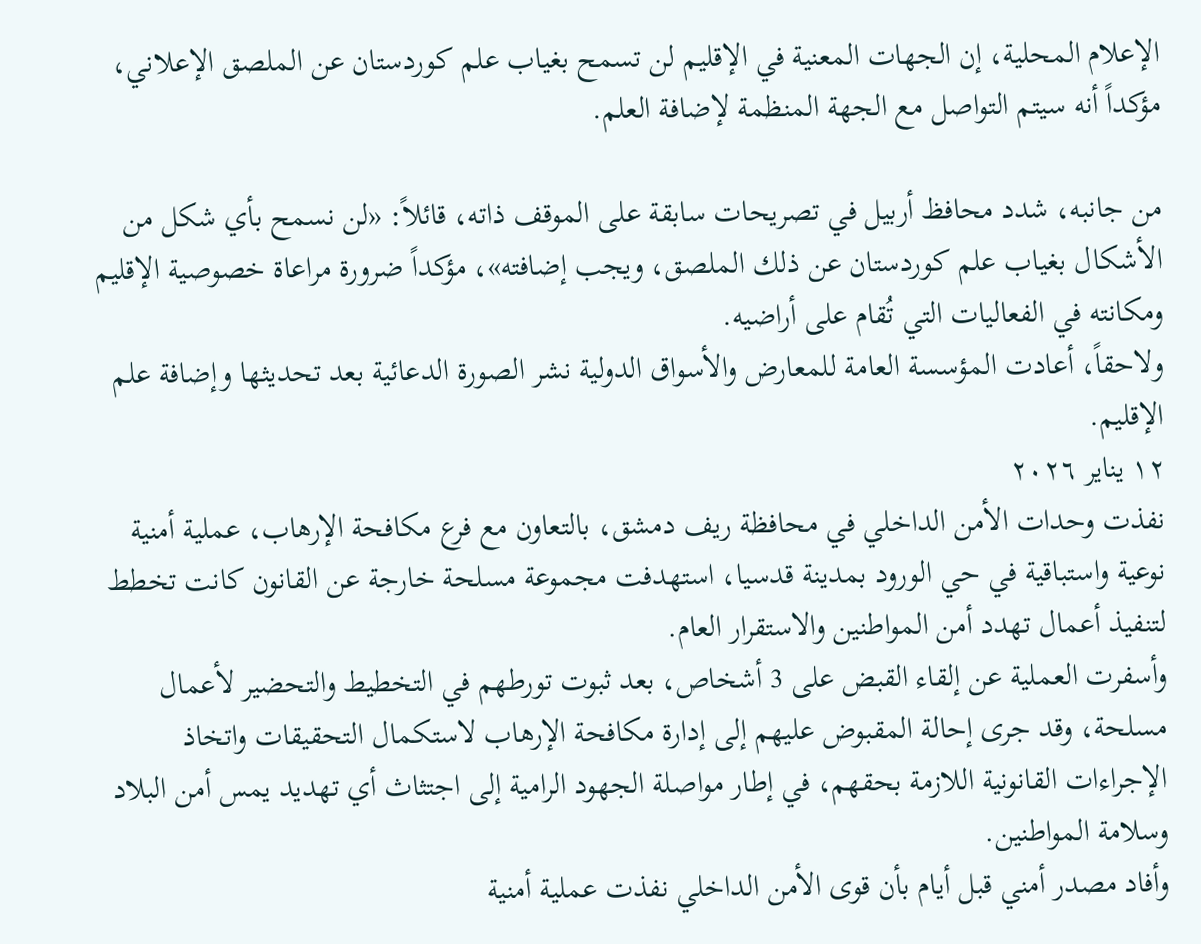الإعلام المحلية، إن الجهات المعنية في الإقليم لن تسمح بغياب علم كوردستان عن الملصق الإعلاني، مؤكداً أنه سيتم التواصل مع الجهة المنظمة لإضافة العلم.

من جانبه، شدد محافظ أربيل في تصريحات سابقة على الموقف ذاته، قائلاً: «لن نسمح بأي شكل من الأشكال بغياب علم كوردستان عن ذلك الملصق، ويجب إضافته»، مؤكداً ضرورة مراعاة خصوصية الإقليم ومكانته في الفعاليات التي تُقام على أراضيه.
ولاحقاً، أعادت المؤسسة العامة للمعارض والأسواق الدولية نشر الصورة الدعائية بعد تحديثها وإضافة علم الإقليم.
١٢ يناير ٢٠٢٦
نفذت وحدات الأمن الداخلي في محافظة ريف دمشق، بالتعاون مع فرع مكافحة الإرهاب، عملية أمنية نوعية واستباقية في حي الورود بمدينة قدسيا، استهدفت مجموعة مسلحة خارجة عن القانون كانت تخطط لتنفيذ أعمال تهدد أمن المواطنين والاستقرار العام.
وأسفرت العملية عن إلقاء القبض على 3 أشخاص، بعد ثبوت تورطهم في التخطيط والتحضير لأعمال مسلحة، وقد جرى إحالة المقبوض عليهم إلى إدارة مكافحة الإرهاب لاستكمال التحقيقات واتخاذ الإجراءات القانونية اللازمة بحقهم، في إطار مواصلة الجهود الرامية إلى اجتثاث أي تهديد يمس أمن البلاد وسلامة المواطنين.
وأفاد مصدر أمني قبل أيام بأن قوى الأمن الداخلي نفذت عملية أمنية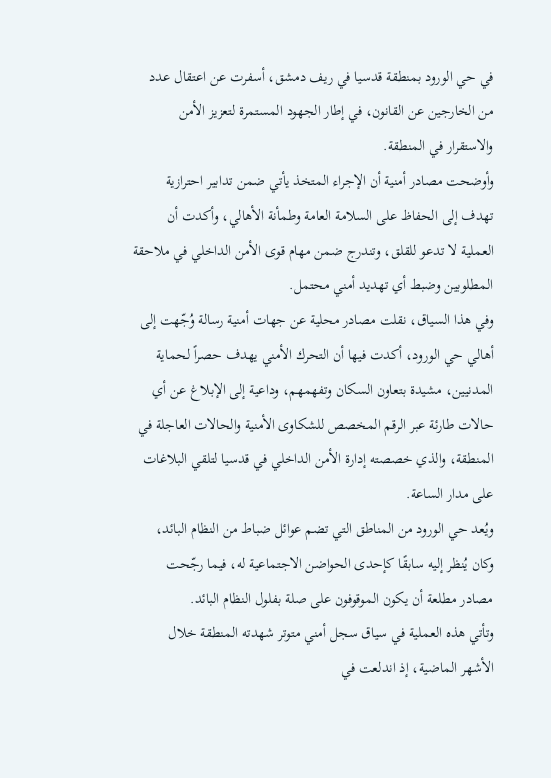في حي الورود بمنطقة قدسيا في ريف دمشق، أسفرت عن اعتقال عدد من الخارجين عن القانون، في إطار الجهود المستمرة لتعزيز الأمن والاستقرار في المنطقة.
وأوضحت مصادر أمنية أن الإجراء المتخذ يأتي ضمن تدابير احترازية تهدف إلى الحفاظ على السلامة العامة وطمأنة الأهالي، وأكدت أن العملية لا تدعو للقلق، وتندرج ضمن مهام قوى الأمن الداخلي في ملاحقة المطلوبين وضبط أي تهديد أمني محتمل.
وفي هذا السياق، نقلت مصادر محلية عن جهات أمنية رسالة وُجّهت إلى أهالي حي الورود، أكدت فيها أن التحرك الأمني يهدف حصراً لحماية المدنيين، مشيدة بتعاون السكان وتفهمهم، وداعية إلى الإبلاغ عن أي حالات طارئة عبر الرقم المخصص للشكاوى الأمنية والحالات العاجلة في المنطقة، والذي خصصته إدارة الأمن الداخلي في قدسيا لتلقي البلاغات على مدار الساعة.
ويُعد حي الورود من المناطق التي تضم عوائل ضباط من النظام البائد، وكان يُنظر إليه سابقًا كإحدى الحواضن الاجتماعية له، فيما رجّحت مصادر مطلعة أن يكون الموقوفون على صلة بفلول النظام البائد.
وتأتي هذه العملية في سياق سجل أمني متوتر شهدته المنطقة خلال الأشهر الماضية، إذ اندلعت في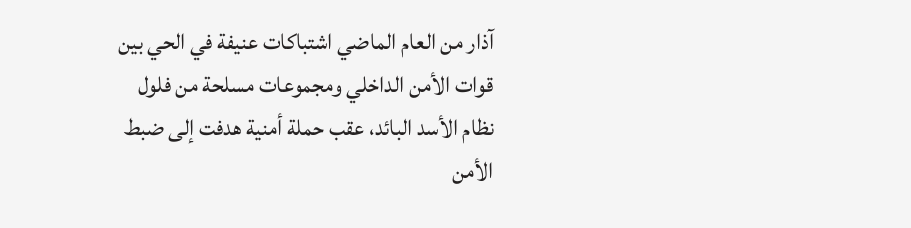آذار من العام الماضي اشتباكات عنيفة في الحي بين قوات الأمن الداخلي ومجموعات مسلحة من فلول نظام الأسد البائد، عقب حملة أمنية هدفت إلى ضبط الأمن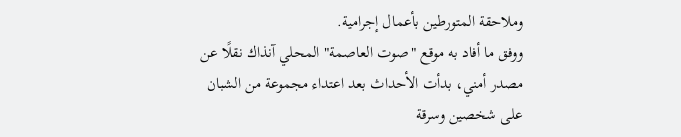وملاحقة المتورطين بأعمال إجرامية.
ووفق ما أفاد به موقع "صوت العاصمة" المحلي آنذاك نقلًا عن مصدر أمني، بدأت الأحداث بعد اعتداء مجموعة من الشبان على شخصين وسرقة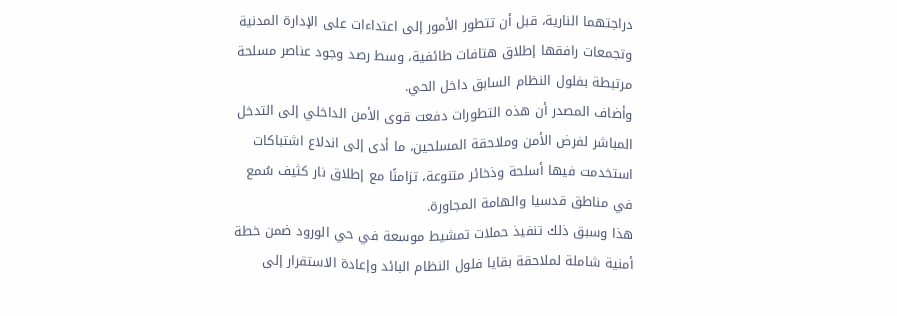دراجتهما النارية، قبل أن تتطور الأمور إلى اعتداءات على الإدارة المدنية وتجمعات رافقها إطلاق هتافات طائفية، وسط رصد وجود عناصر مسلحة مرتبطة بفلول النظام السابق داخل الحي.
وأضاف المصدر أن هذه التطورات دفعت قوى الأمن الداخلي إلى التدخل المباشر لفرض الأمن وملاحقة المسلحين، ما أدى إلى اندلاع اشتباكات استخدمت فيها أسلحة وذخائر متنوعة، تزامنًا مع إطلاق نار كثيف سُمع في مناطق قدسيا والهامة المجاورة.
هذا وسبق ذلك تنفيذ حملات تمشيط موسعة في حي الورود ضمن خطة أمنية شاملة لملاحقة بقايا فلول النظام البائد وإعادة الاستقرار إلى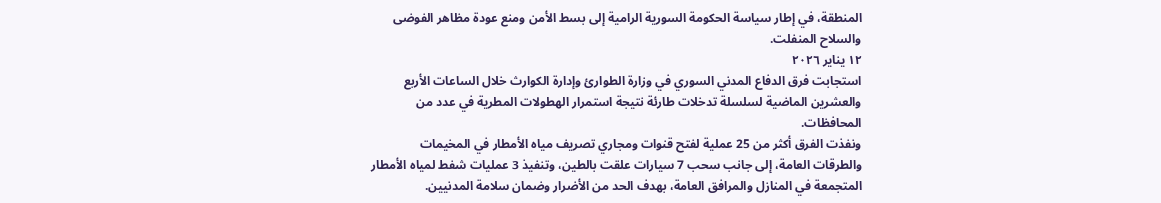المنطقة، في إطار سياسة الحكومة السورية الرامية إلى بسط الأمن ومنع عودة مظاهر الفوضى والسلاح المنفلت.
١٢ يناير ٢٠٢٦
استجابت فرق الدفاع المدني السوري في وزارة الطوارئ وإدارة الكوارث خلال الساعات الأربع والعشرين الماضية لسلسلة تدخلات طارئة نتيجة استمرار الهطولات المطرية في عدد من المحافظات.
ونفذت الفرق أكثر من 25 عملية لفتح قنوات ومجاري تصريف مياه الأمطار في المخيمات والطرقات العامة، إلى جانب سحب 7 سيارات علقت بالطين، وتنفيذ 3 عمليات شفط لمياه الأمطار المتجمعة في المنازل والمرافق العامة، بهدف الحد من الأضرار وضمان سلامة المدنيين.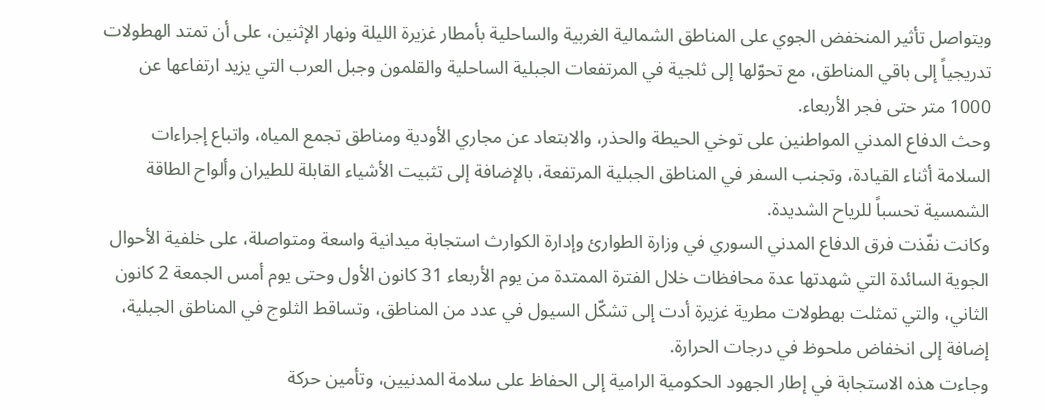ويتواصل تأثير المنخفض الجوي على المناطق الشمالية الغربية والساحلية بأمطار غزيرة الليلة ونهار الإثنين، على أن تمتد الهطولات تدريجياً إلى باقي المناطق، مع تحوّلها إلى ثلجية في المرتفعات الجبلية الساحلية والقلمون وجبل العرب التي يزيد ارتفاعها عن 1000 متر حتى فجر الأربعاء.
وحث الدفاع المدني المواطنين على توخي الحيطة والحذر، والابتعاد عن مجاري الأودية ومناطق تجمع المياه، واتباع إجراءات السلامة أثناء القيادة، وتجنب السفر في المناطق الجبلية المرتفعة، بالإضافة إلى تثبيت الأشياء القابلة للطيران وألواح الطاقة الشمسية تحسباً للرياح الشديدة.
وكانت نفّذت فرق الدفاع المدني السوري في وزارة الطوارئ وإدارة الكوارث استجابة ميدانية واسعة ومتواصلة، على خلفية الأحوال الجوية السائدة التي شهدتها عدة محافظات خلال الفترة الممتدة من يوم الأربعاء 31 كانون الأول وحتى يوم أمس الجمعة 2 كانون الثاني، والتي تمثلت بهطولات مطرية غزيرة أدت إلى تشكّل السيول في عدد من المناطق، وتساقط الثلوج في المناطق الجبلية، إضافة إلى انخفاض ملحوظ في درجات الحرارة.
وجاءت هذه الاستجابة في إطار الجهود الحكومية الرامية إلى الحفاظ على سلامة المدنيين، وتأمين حركة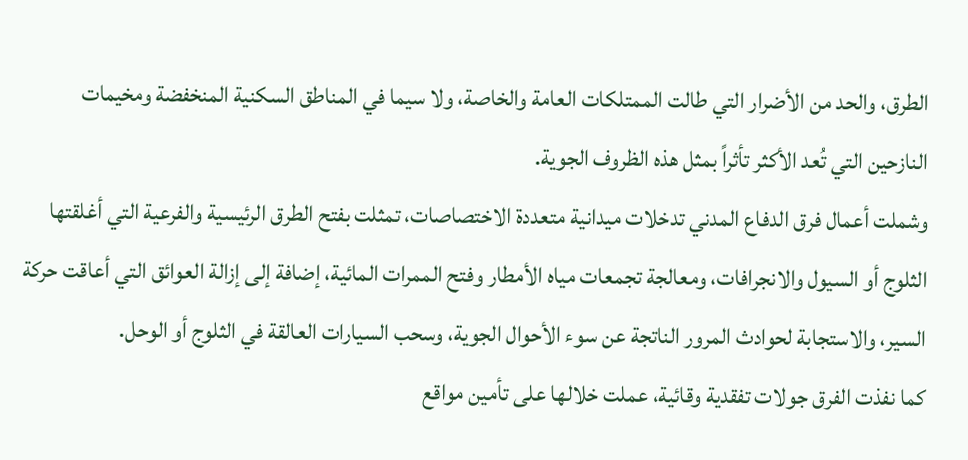الطرق، والحد من الأضرار التي طالت الممتلكات العامة والخاصة، ولا سيما في المناطق السكنية المنخفضة ومخيمات النازحين التي تُعد الأكثر تأثراً بمثل هذه الظروف الجوية.
وشملت أعمال فرق الدفاع المدني تدخلات ميدانية متعددة الاختصاصات، تمثلت بفتح الطرق الرئيسية والفرعية التي أغلقتها الثلوج أو السيول والانجرافات، ومعالجة تجمعات مياه الأمطار وفتح الممرات المائية، إضافة إلى إزالة العوائق التي أعاقت حركة السير، والاستجابة لحوادث المرور الناتجة عن سوء الأحوال الجوية، وسحب السيارات العالقة في الثلوج أو الوحل.
كما نفذت الفرق جولات تفقدية وقائية، عملت خلالها على تأمين مواقع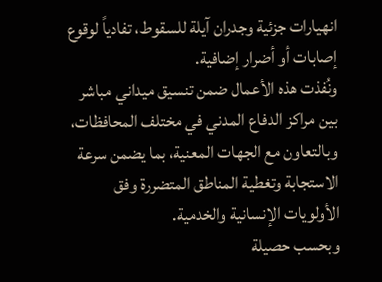انهيارات جزئية وجدران آيلة للسقوط، تفادياً لوقوع إصابات أو أضرار إضافية.
ونُفذت هذه الأعمال ضمن تنسيق ميداني مباشر بين مراكز الدفاع المدني في مختلف المحافظات، وبالتعاون مع الجهات المعنية، بما يضمن سرعة الاستجابة وتغطية المناطق المتضررة وفق الأولويات الإنسانية والخدمية.
وبحسب حصيلة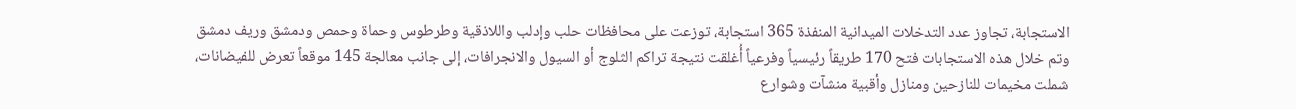الاستجابة، تجاوز عدد التدخلات الميدانية المنفذة 365 استجابة، توزعت على محافظات حلب وإدلب واللاذقية وطرطوس وحماة وحمص ودمشق وريف دمشق وتم خلال هذه الاستجابات فتح 170 طريقاً رئيسياً وفرعياً أُغلقت نتيجة تراكم الثلوج أو السيول والانجرافات، إلى جانب معالجة 145 موقعاً تعرض للفيضانات، شملت مخيمات للنازحين ومنازل وأقبية منشآت وشوارع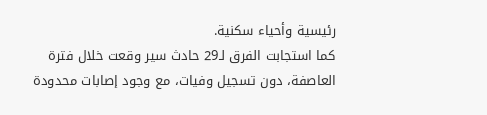رئيسية وأحياء سكنية.
كما استجابت الفرق لـ29 حادث سير وقعت خلال فترة العاصفة، دون تسجيل وفيات، مع وجود إصابات محدودة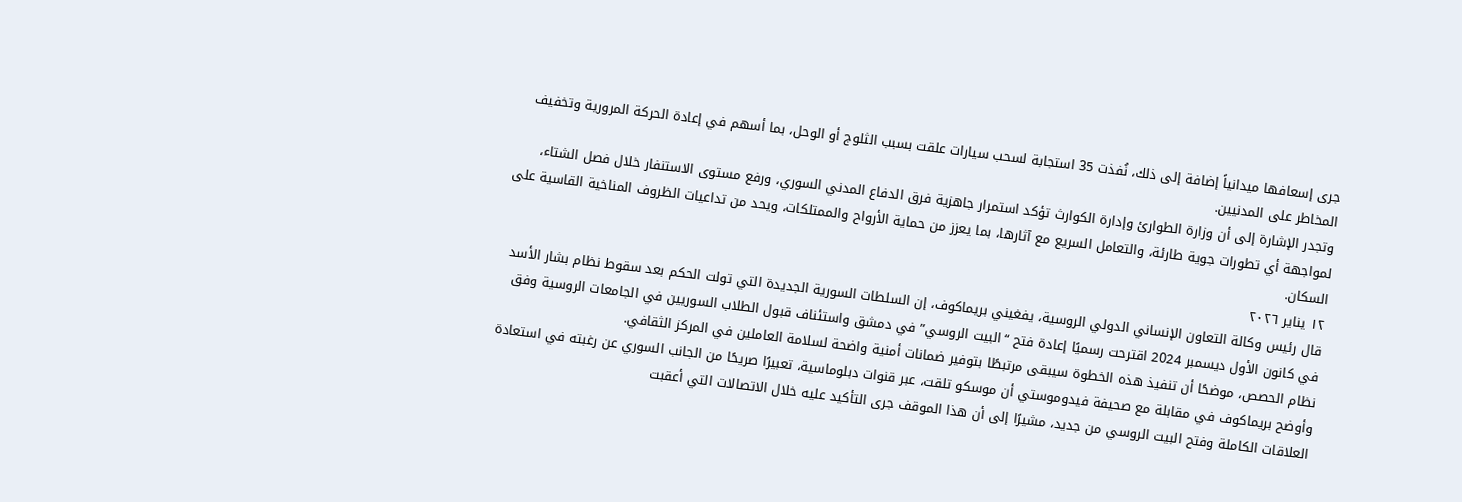جرى إسعافها ميدانياً إضافة إلى ذلك، نُفذت 35 استجابة لسحب سيارات علقت بسبب الثلوج أو الوحل، بما أسهم في إعادة الحركة المرورية وتخفيف المخاطر على المدنيين.
وتجدر الإشارة إلى أن وزارة الطوارئ وإدارة الكوارث تؤكد استمرار جاهزية فرق الدفاع المدني السوري، ورفع مستوى الاستنفار خلال فصل الشتاء، لمواجهة أي تطورات جوية طارئة، والتعامل السريع مع آثارها، بما يعزز من حماية الأرواح والممتلكات، ويحد من تداعيات الظروف المناخية القاسية على السكان.
١٢ يناير ٢٠٢٦
قال رئيس وكالة التعاون الإنساني الدولي الروسية، يفغيني بريماكوف، إن السلطات السورية الجديدة التي تولت الحكم بعد سقوط نظام بشار الأسد في كانون الأول ديسمبر 2024 اقترحت رسميًا إعادة فتح “البيت الروسي” في دمشق واستئناف قبول الطلاب السوريين في الجامعات الروسية وفق نظام الحصص، موضحًا أن تنفيذ هذه الخطوة سيبقى مرتبطًا بتوفير ضمانات أمنية واضحة لسلامة العاملين في المركز الثقافي.
وأوضح بريماكوف في مقابلة مع صحيفة فيدوموستي أن موسكو تلقت، عبر قنوات دبلوماسية، تعبيرًا صريحًا من الجانب السوري عن رغبته في استعادة العلاقات الكاملة وفتح البيت الروسي من جديد، مشيرًا إلى أن هذا الموقف جرى التأكيد عليه خلال الاتصالات التي أعقبت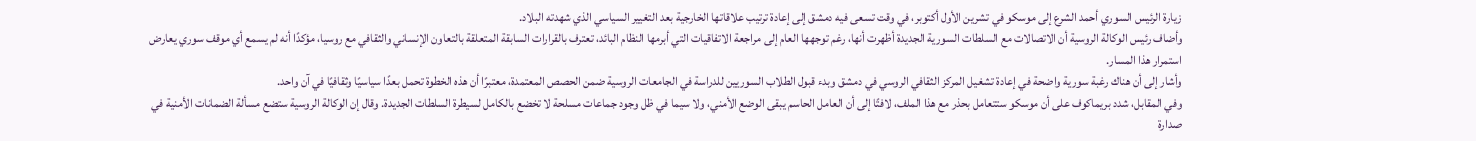زيارة الرئيس السوري أحمد الشرع إلى موسكو في تشرين الأول أكتوبر، في وقت تسعى فيه دمشق إلى إعادة ترتيب علاقاتها الخارجية بعد التغيير السياسي الذي شهدته البلاد.
وأضاف رئيس الوكالة الروسية أن الاتصالات مع السلطات السورية الجديدة أظهرت أنها، رغم توجهها العام إلى مراجعة الاتفاقيات التي أبرمها النظام البائد، تعترف بالقرارات السابقة المتعلقة بالتعاون الإنساني والثقافي مع روسيا، مؤكدًا أنه لم يسمع أي موقف سوري يعارض استمرار هذا المسار.
وأشار إلى أن هناك رغبة سورية واضحة في إعادة تشغيل المركز الثقافي الروسي في دمشق وبدء قبول الطلاب السوريين للدراسة في الجامعات الروسية ضمن الحصص المعتمدة، معتبرًا أن هذه الخطوة تحمل بعدًا سياسيًا وثقافيًا في آن واحد.
وفي المقابل، شدد بريماكوف على أن موسكو ستتعامل بحذر مع هذا الملف، لافتًا إلى أن العامل الحاسم يبقى الوضع الأمني، ولا سيما في ظل وجود جماعات مسلحة لا تخضع بالكامل لسيطرة السلطات الجديدة. وقال إن الوكالة الروسية ستضع مسألة الضمانات الأمنية في صدارة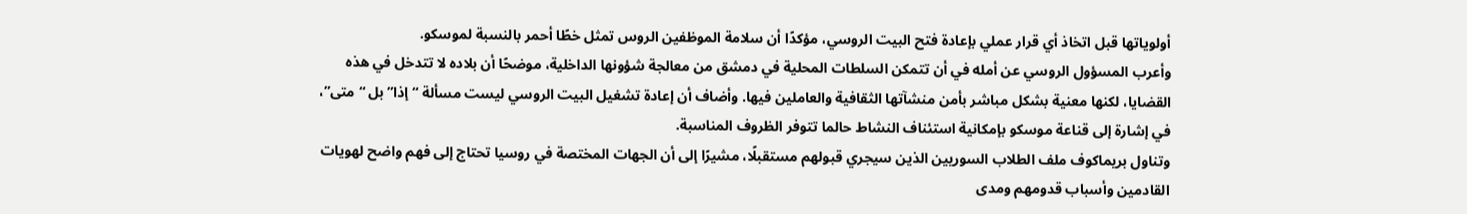أولوياتها قبل اتخاذ أي قرار عملي بإعادة فتح البيت الروسي، مؤكدًا أن سلامة الموظفين الروس تمثل خطًا أحمر بالنسبة لموسكو.
وأعرب المسؤول الروسي عن أمله في أن تتمكن السلطات المحلية في دمشق من معالجة شؤونها الداخلية، موضحًا أن بلاده لا تتدخل في هذه القضايا، لكنها معنية بشكل مباشر بأمن منشآتها الثقافية والعاملين فيها. وأضاف أن إعادة تشغيل البيت الروسي ليست مسألة “إذا” بل “متى”، في إشارة إلى قناعة موسكو بإمكانية استئناف النشاط حالما تتوفر الظروف المناسبة.
وتناول بريماكوف ملف الطلاب السوريين الذين سيجري قبولهم مستقبلًا، مشيرًا إلى أن الجهات المختصة في روسيا تحتاج إلى فهم واضح لهويات القادمين وأسباب قدومهم ومدى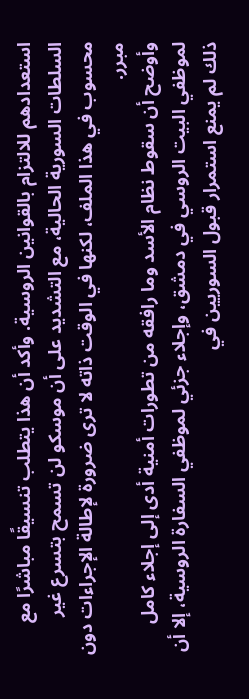استعدادهم للالتزام بالقوانين الروسية. وأكد أن هذا يتطلب تنسيقًا مباشرًا مع السلطات السورية الحالية، مع التشديد على أن موسكو لن تسمح بتسرع غير محسوب في هذا الملف، لكنها في الوقت ذاته لا ترى ضرورة لإطالة الإجراءات دون مبرر.
وأوضح أن سقوط نظام الأسد وما رافقه من تطورات أمنية أدى إلى إجلاء كامل لموظفي البيت الروسي في دمشق، وإجلاء جزئي لموظفي السفارة الروسية، إلا أن ذلك لم يمنع استمرار قبول السوريين في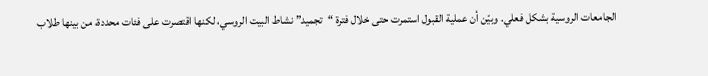الجامعات الروسية بشكل فعلي. وبيّن أن عملية القبول استمرت حتى خلال فترة “تجميد” نشاط البيت الروسي، لكنها اقتصرت على فئات محددة، من بينها طلاب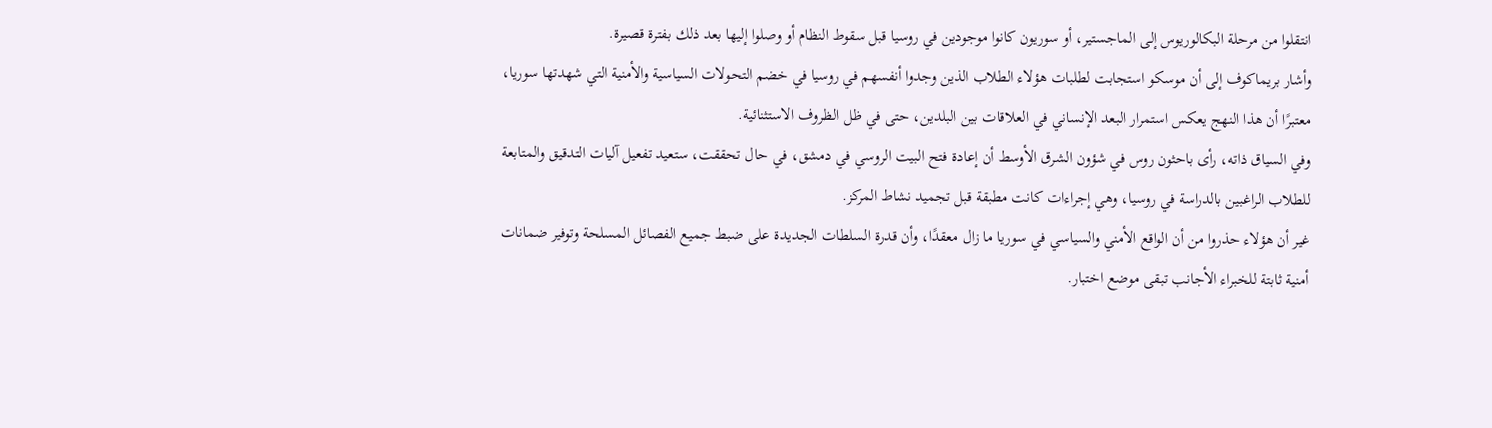انتقلوا من مرحلة البكالوريوس إلى الماجستير، أو سوريون كانوا موجودين في روسيا قبل سقوط النظام أو وصلوا إليها بعد ذلك بفترة قصيرة.
وأشار بريماكوف إلى أن موسكو استجابت لطلبات هؤلاء الطلاب الذين وجدوا أنفسهم في روسيا في خضم التحولات السياسية والأمنية التي شهدتها سوريا، معتبرًا أن هذا النهج يعكس استمرار البعد الإنساني في العلاقات بين البلدين، حتى في ظل الظروف الاستثنائية.
وفي السياق ذاته، رأى باحثون روس في شؤون الشرق الأوسط أن إعادة فتح البيت الروسي في دمشق، في حال تحققت، ستعيد تفعيل آليات التدقيق والمتابعة للطلاب الراغبين بالدراسة في روسيا، وهي إجراءات كانت مطبقة قبل تجميد نشاط المركز.
غير أن هؤلاء حذروا من أن الواقع الأمني والسياسي في سوريا ما زال معقدًا، وأن قدرة السلطات الجديدة على ضبط جميع الفصائل المسلحة وتوفير ضمانات أمنية ثابتة للخبراء الأجانب تبقى موضع اختبار.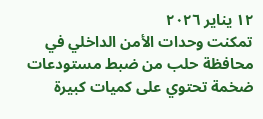١٢ يناير ٢٠٢٦
تمكنت وحدات الأمن الداخلي في محافظة حلب من ضبط مستودعات ضخمة تحتوي على كميات كبيرة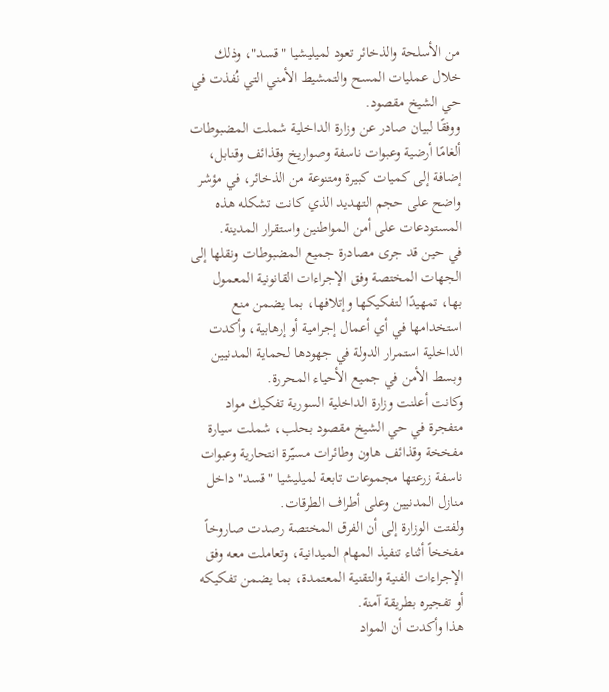من الأسلحة والذخائر تعود لميليشيا "قسد"، وذلك خلال عمليات المسح والتمشيط الأمني التي نُفذت في حي الشيخ مقصود.
ووفقًا لبيان صادر عن وزارة الداخلية شملت المضبوطات ألغامًا أرضية وعبوات ناسفة وصواريخ وقذائف وقنابل، إضافة إلى كميات كبيرة ومتنوعة من الذخائر، في مؤشر واضح على حجم التهديد الذي كانت تشكله هذه المستودعات على أمن المواطنين واستقرار المدينة.
في حين قد جرى مصادرة جميع المضبوطات ونقلها إلى الجهات المختصة وفق الإجراءات القانونية المعمول بها، تمهيدًا لتفكيكها وإتلافها، بما يضمن منع استخدامها في أي أعمال إجرامية أو إرهابية، وأكدت الداخلية استمرار الدولة في جهودها لحماية المدنيين وبسط الأمن في جميع الأحياء المحررة.
وكانت أعلنت وزارة الداخلية السورية تفكيك مواد متفجرة في حي الشيخ مقصود بحلب، شملت سيارة مفخخة وقذائف هاون وطائرات مسيّرة انتحارية وعبوات ناسفة زرعتها مجموعات تابعة لميليشيا "قسد" داخل منازل المدنيين وعلى أطراف الطرقات.
ولفتت الوزارة إلى أن الفرق المختصة رصدت صاروخاً مفخخاً أثناء تنفيذ المهام الميدانية، وتعاملت معه وفق الإجراءات الفنية والتقنية المعتمدة، بما يضمن تفكيكه أو تفجيره بطريقة آمنة.
هذا وأكدت أن المواد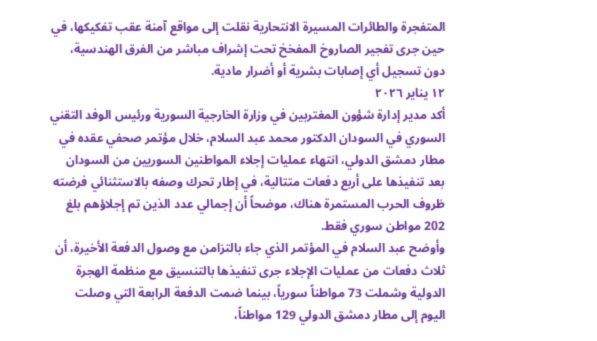المتفجرة والطائرات المسيرة الانتحارية نقلت إلى مواقع آمنة عقب تفكيكها، في حين جرى تفجير الصاروخ المفخخ تحت إشراف مباشر من الفرق الهندسية، دون تسجيل أي إصابات بشرية أو أضرار مادية.
١٢ يناير ٢٠٢٦
أكد مدير إدارة شؤون المغتربين في وزارة الخارجية السورية ورئيس الوفد التقني السوري في السودان الدكتور محمد عبد السلام، خلال مؤتمر صحفي عقده في مطار دمشق الدولي، انتهاء عمليات إجلاء المواطنين السوريين من السودان بعد تنفيذها على أربع دفعات متتالية، في إطار تحرك وصفه بالاستثنائي فرضته ظروف الحرب المستمرة هناك، موضحاً أن إجمالي عدد الذين تم إجلاؤهم بلغ 202 مواطن سوري فقط.
وأوضح عبد السلام في المؤتمر الذي جاء بالتزامن مع وصول الدفعة الأخيرة، أن ثلاث دفعات من عمليات الإجلاء جرى تنفيذها بالتنسيق مع منظمة الهجرة الدولية وشملت 73 مواطناً سورياً، بينما ضمت الدفعة الرابعة التي وصلت اليوم إلى مطار دمشق الدولي 129 مواطناً،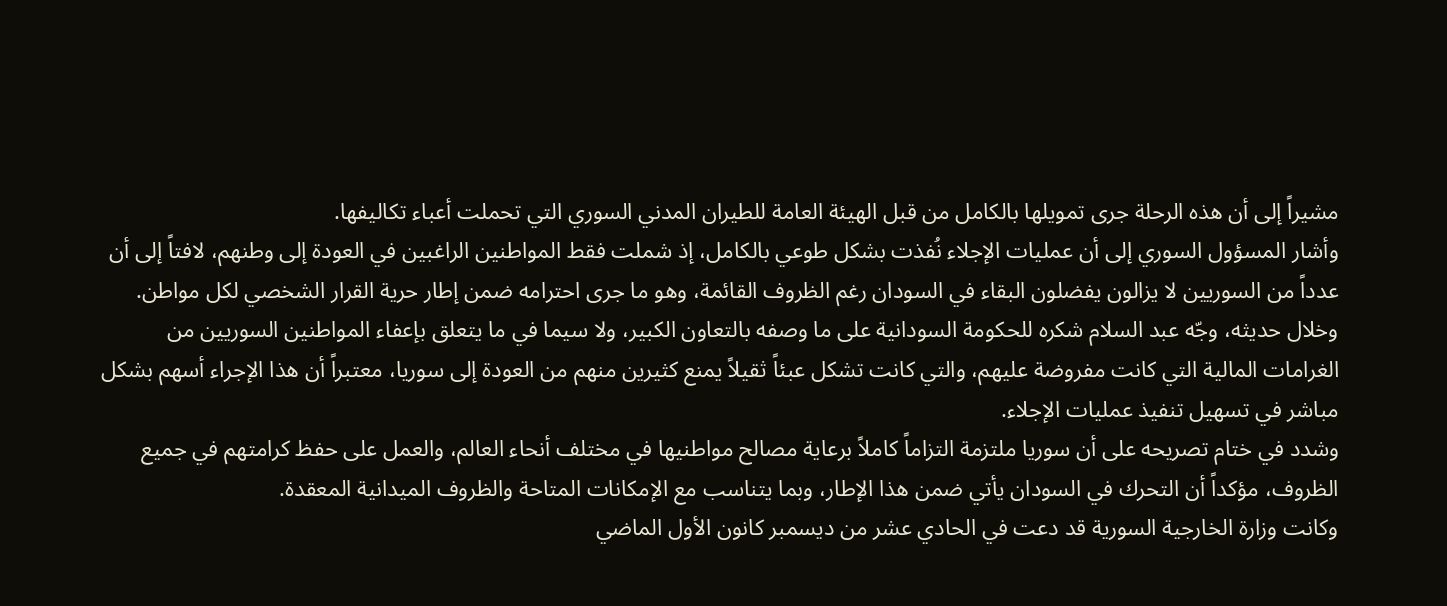مشيراً إلى أن هذه الرحلة جرى تمويلها بالكامل من قبل الهيئة العامة للطيران المدني السوري التي تحملت أعباء تكاليفها.
وأشار المسؤول السوري إلى أن عمليات الإجلاء نُفذت بشكل طوعي بالكامل، إذ شملت فقط المواطنين الراغبين في العودة إلى وطنهم، لافتاً إلى أن عدداً من السوريين لا يزالون يفضلون البقاء في السودان رغم الظروف القائمة، وهو ما جرى احترامه ضمن إطار حرية القرار الشخصي لكل مواطن.
وخلال حديثه، وجّه عبد السلام شكره للحكومة السودانية على ما وصفه بالتعاون الكبير، ولا سيما في ما يتعلق بإعفاء المواطنين السوريين من الغرامات المالية التي كانت مفروضة عليهم، والتي كانت تشكل عبئاً ثقيلاً يمنع كثيرين منهم من العودة إلى سوريا، معتبراً أن هذا الإجراء أسهم بشكل مباشر في تسهيل تنفيذ عمليات الإجلاء.
وشدد في ختام تصريحه على أن سوريا ملتزمة التزاماً كاملاً برعاية مصالح مواطنيها في مختلف أنحاء العالم، والعمل على حفظ كرامتهم في جميع الظروف، مؤكداً أن التحرك في السودان يأتي ضمن هذا الإطار، وبما يتناسب مع الإمكانات المتاحة والظروف الميدانية المعقدة.
وكانت وزارة الخارجية السورية قد دعت في الحادي عشر من ديسمبر كانون الأول الماضي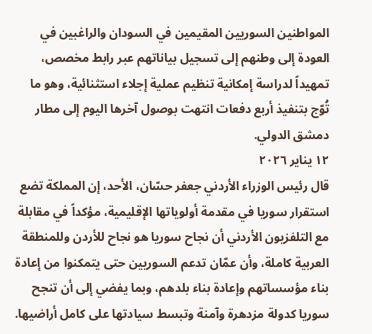المواطنين السوريين المقيمين في السودان والراغبين في العودة إلى وطنهم إلى تسجيل بياناتهم عبر رابط مخصص، تمهيداً لدراسة إمكانية تنظيم عملية إجلاء استثنائية، وهو ما تُوّج بتنفيذ أربع دفعات انتهت بوصول آخرها اليوم إلى مطار دمشق الدولي.
١٢ يناير ٢٠٢٦
قال رئيس الوزراء الأردني جعفر حسّان، الأحد، إن المملكة تضع استقرار سوريا في مقدمة أولوياتها الإقليمية، مؤكداً في مقابلة مع التلفزيون الأردني أن نجاح سوريا هو نجاح للأردن وللمنطقة العربية كاملة، وأن عمّان تدعم السوريين حتى يتمكنوا من إعادة بناء مؤسساتهم وإعادة بناء بلدهم، وبما يفضي إلى أن تنجح سوريا كدولة مزدهرة وآمنة وتبسط سيادتها على كامل أراضيها.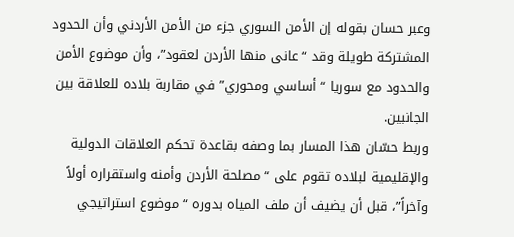وعبر حسان بقوله إن الأمن السوري جزء من الأمن الأردني وأن الحدود المشتركة طويلة وقد “عانى منها الأردن لعقود”، وأن موضوع الأمن والحدود مع سوريا “أساسي ومحوري” في مقاربة بلاده للعلاقة بين الجانبين.
وربط حسّان هذا المسار بما وصفه بقاعدة تحكم العلاقات الدولية والإقليمية لبلاده تقوم على “مصلحة الأردن وأمنه واستقراره أولاً وآخراً”، قبل أن يضيف أن ملف المياه بدوره “موضوع استراتيجي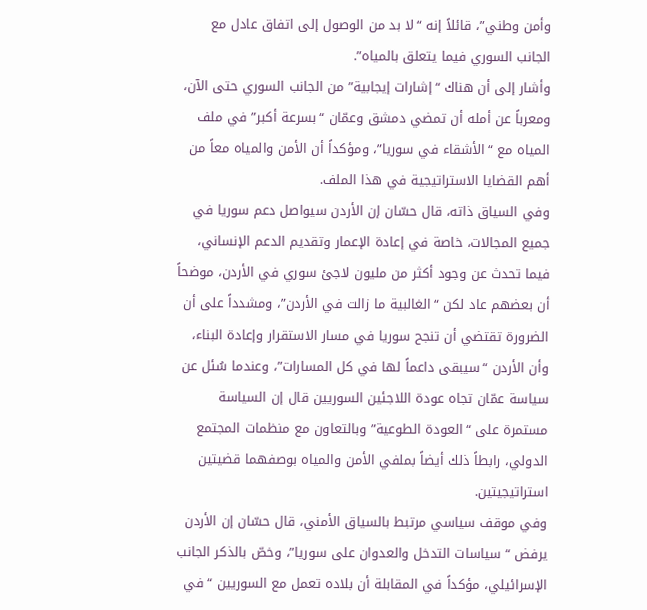وأمن وطني”، قائلاً إنه “لا بد من الوصول إلى اتفاق عادل مع الجانب السوري فيما يتعلق بالمياه”.
وأشار إلى أن هناك “إشارات إيجابية” من الجانب السوري حتى الآن، ومعرباً عن أمله أن تمضي دمشق وعمّان “بسرعة أكبر” في ملف المياه مع “الأشقاء في سوريا”، ومؤكداً أن الأمن والمياه معاً من أهم القضايا الاستراتيجية في هذا الملف.
وفي السياق ذاته، قال حسّان إن الأردن سيواصل دعم سوريا في جميع المجالات، خاصة في إعادة الإعمار وتقديم الدعم الإنساني، فيما تحدث عن وجود أكثر من مليون لاجئ سوري في الأردن، موضحاً أن بعضهم عاد لكن “الغالبية ما زالت في الأردن”، ومشدداً على أن الضرورة تقتضي أن تنجح سوريا في مسار الاستقرار وإعادة البناء، وأن الأردن “سيبقى داعماً لها في كل المسارات”، وعندما سُئل عن سياسة عمّان تجاه عودة اللاجئين السوريين قال إن السياسة مستمرة على “العودة الطوعية” وبالتعاون مع منظمات المجتمع الدولي، رابطاً ذلك أيضاً بملفي الأمن والمياه بوصفهما قضيتين استراتيجيتين.
وفي موقف سياسي مرتبط بالسياق الأمني، قال حسّان إن الأردن يرفض “سياسات التدخل والعدوان على سوريا”، وخصّ بالذكر الجانب الإسرائيلي، مؤكداً في المقابلة أن بلاده تعمل مع السوريين “في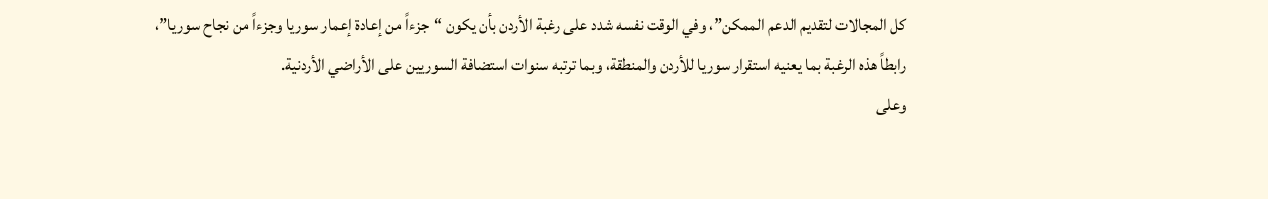كل المجالات لتقديم الدعم الممكن”، وفي الوقت نفسه شدد على رغبة الأردن بأن يكون “جزءاً من إعادة إعمار سوريا وجزءاً من نجاح سوريا”، رابطاً هذه الرغبة بما يعنيه استقرار سوريا للأردن والمنطقة، وبما ترتبه سنوات استضافة السوريين على الأراضي الأردنية.
وعلى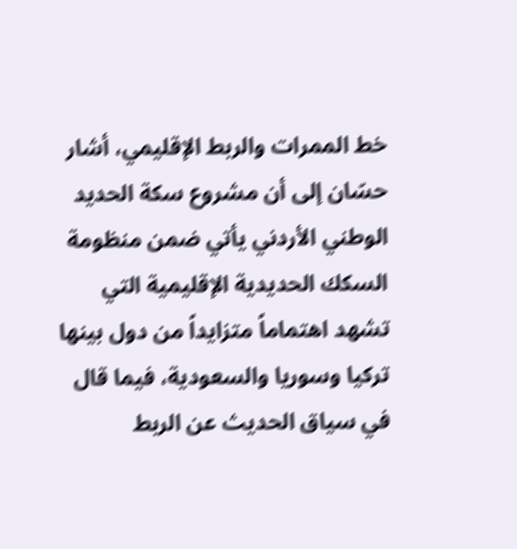خط الممرات والربط الإقليمي، أشار حسّان إلى أن مشروع سكة الحديد الوطني الأردني يأتي ضمن منظومة السكك الحديدية الإقليمية التي تشهد اهتماماً متزايداً من دول بينها تركيا وسوريا والسعودية، فيما قال في سياق الحديث عن الربط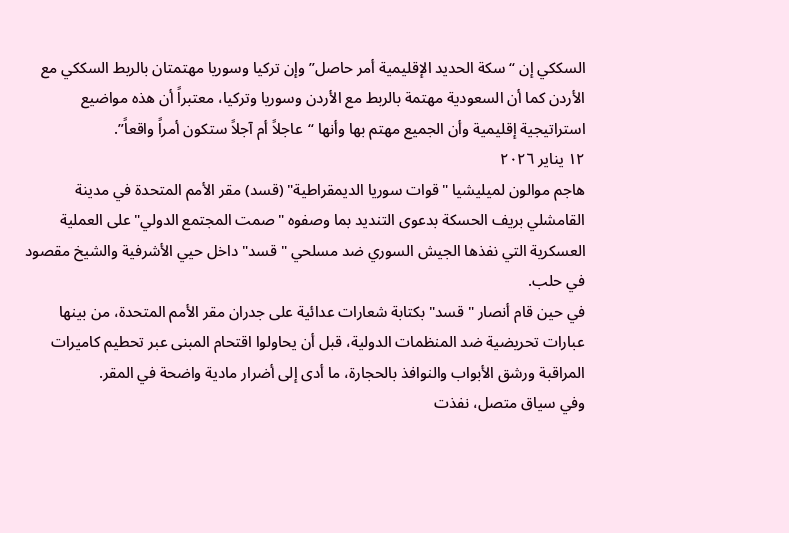السككي إن “سكة الحديد الإقليمية أمر حاصل” وإن تركيا وسوريا مهتمتان بالربط السككي مع الأردن كما أن السعودية مهتمة بالربط مع الأردن وسوريا وتركيا، معتبراً أن هذه مواضيع استراتيجية إقليمية وأن الجميع مهتم بها وأنها “عاجلاً أم آجلاً ستكون أمراً واقعاً”.
١٢ يناير ٢٠٢٦
هاجم موالون لميليشيا "قوات سوريا الديمقراطية" (قسد) مقر الأمم المتحدة في مدينة القامشلي بريف الحسكة بدعوى التنديد بما وصفوه "صمت المجتمع الدولي" على العملية العسكرية التي نفذها الجيش السوري ضد مسلحي "قسد" داخل حيي الأشرفية والشيخ مقصود في حلب.
في حين قام أنصار "قسد" بكتابة شعارات عدائية على جدران مقر الأمم المتحدة، من بينها عبارات تحريضية ضد المنظمات الدولية، قبل أن يحاولوا اقتحام المبنى عبر تحطيم كاميرات المراقبة ورشق الأبواب والنوافذ بالحجارة، ما أدى إلى أضرار مادية واضحة في المقر.
وفي سياق متصل، نفذت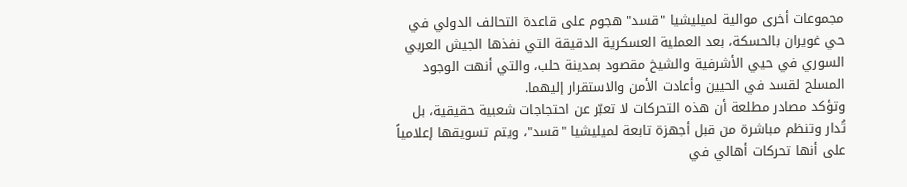مجموعات أخرى موالية لميليشيا "قسد" هجوم على قاعدة التحالف الدولي في حي غويران بالحسكة، بعد العملية العسكرية الدقيقة التي نفذها الجيش العربي السوري في حيي الأشرفية والشيخ مقصود بمدينة حلب، والتي أنهت الوجود المسلح لقسد في الحيين وأعادت الأمن والاستقرار إليهما.
وتؤكد مصادر مطلعة أن هذه التحركات لا تعبّر عن احتجاجات شعبية حقيقية، بل تُدار وتنظم مباشرة من قبل أجهزة تابعة لميليشيا "قسد"، ويتم تسويقها إعلامياً على أنها تحركات أهالي في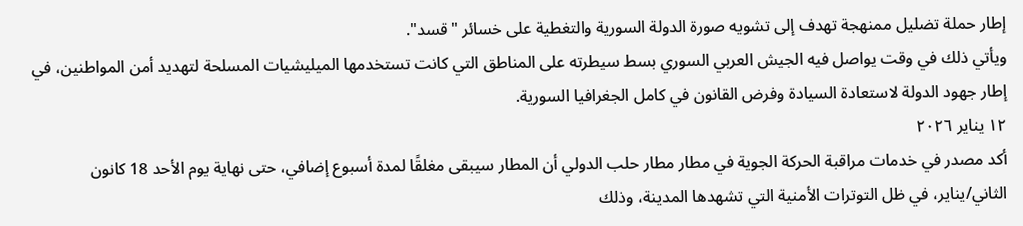إطار حملة تضليل ممنهجة تهدف إلى تشويه صورة الدولة السورية والتغطية على خسائر "قسد".
ويأتي ذلك في وقت يواصل فيه الجيش العربي السوري بسط سيطرته على المناطق التي كانت تستخدمها الميليشيات المسلحة لتهديد أمن المواطنين، في إطار جهود الدولة لاستعادة السيادة وفرض القانون في كامل الجغرافيا السورية.
١٢ يناير ٢٠٢٦
أكد مصدر في خدمات مراقبة الحركة الجوية في مطار مطار حلب الدولي أن المطار سيبقى مغلقًا لمدة أسبوع إضافي، حتى نهاية يوم الأحد 18 كانون الثاني/يناير، في ظل التوترات الأمنية التي تشهدها المدينة، وذلك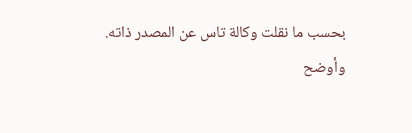بحسب ما نقلت وكالة تاس عن المصدر ذاته.
وأوضح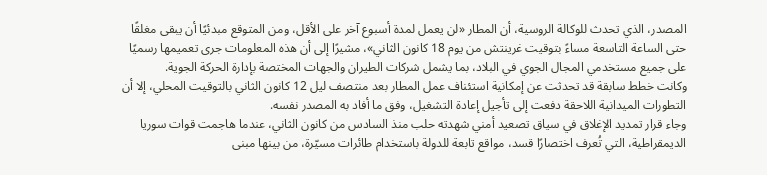المصدر، الذي تحدث للوكالة الروسية، أن المطار «لن يعمل لمدة أسبوع آخر على الأقل، ومن المتوقع مبدئيًا أن يبقى مغلقًا حتى الساعة التاسعة مساءً بتوقيت غرينتش من يوم 18 كانون الثاني»، مشيرًا إلى أن هذه المعلومات جرى تعميمها رسميًا على جميع مستخدمي المجال الجوي في البلاد، بما يشمل شركات الطيران والجهات المختصة بإدارة الحركة الجوية.
وكانت خطط سابقة قد تحدثت عن إمكانية استئناف عمل المطار بعد منتصف ليل 12 كانون الثاني بالتوقيت المحلي، إلا أن التطورات الميدانية اللاحقة دفعت إلى تأجيل إعادة التشغيل، وفق ما أفاد به المصدر نفسه.
وجاء قرار تمديد الإغلاق في سياق تصعيد أمني شهدته حلب منذ السادس من كانون الثاني، عندما هاجمت قوات سوريا الديمقراطية، التي تُعرف اختصارًا قسد، مواقع تابعة للدولة باستخدام طائرات مسيّرة، من بينها مبنى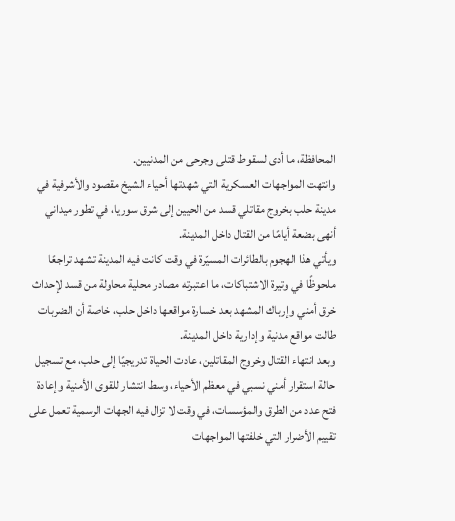المحافظة، ما أدى لسقوط قتلى وجرحى من المدنيين.
وانتهت المواجهات العسكرية التي شهدتها أحياء الشيخ مقصود والأشرفية في مدينة حلب بخروج مقاتلي قسد من الحيين إلى شرق سوريا، في تطور ميداني أنهى بضعة أيامًا من القتال داخل المدينة.
ويأتي هذا الهجوم بالطائرات المسيّرة في وقت كانت فيه المدينة تشهد تراجعًا ملحوظًا في وتيرة الاشتباكات، ما اعتبرته مصادر محلية محاولة من قسد لإحداث خرق أمني وإرباك المشهد بعد خسارة مواقعها داخل حلب، خاصة أن الضربات طالت مواقع مدنية وإدارية داخل المدينة.
وبعد انتهاء القتال وخروج المقاتلين، عادت الحياة تدريجيًا إلى حلب، مع تسجيل حالة استقرار أمني نسبي في معظم الأحياء، وسط انتشار للقوى الأمنية وإعادة فتح عدد من الطرق والمؤسسات، في وقت لا تزال فيه الجهات الرسمية تعمل على تقييم الأضرار التي خلفتها المواجهات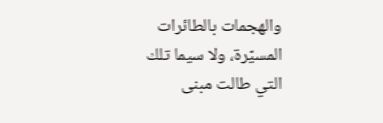والهجمات بالطائرات المسيّرة، ولا سيما تلك التي طالت مبنى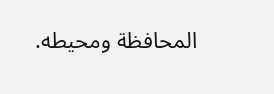المحافظة ومحيطه.